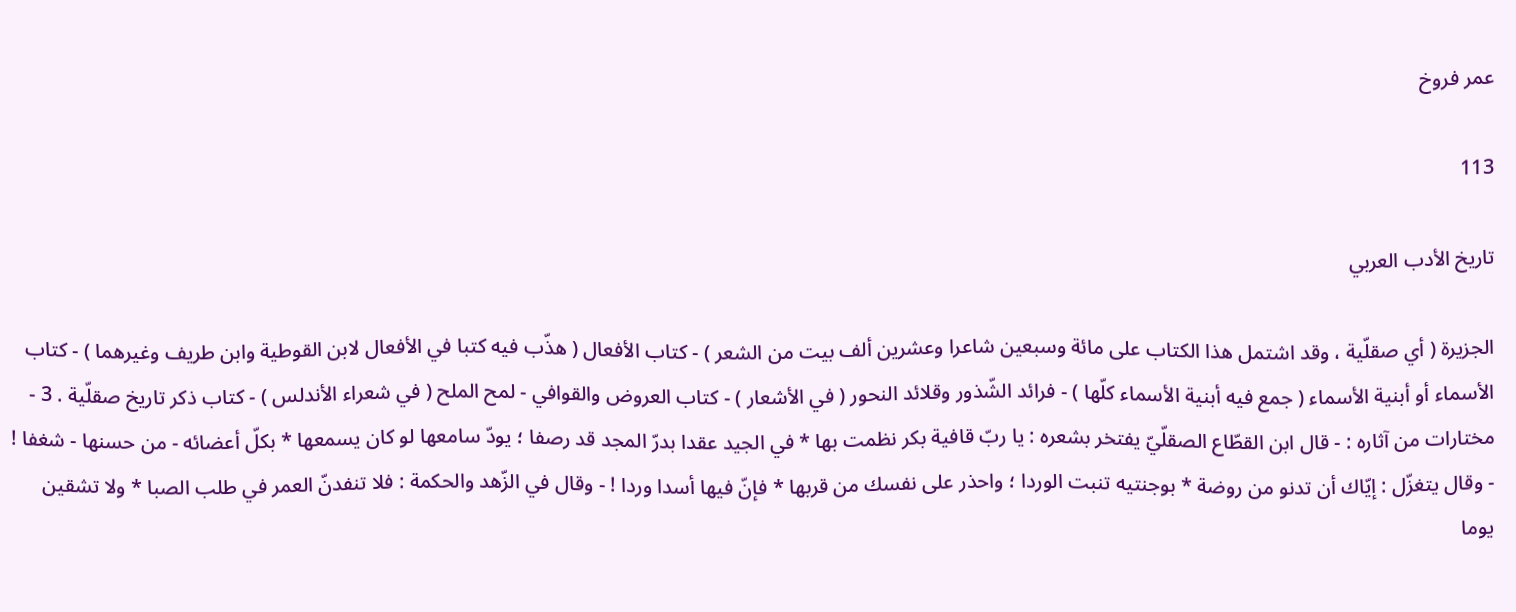عمر فروخ

113

تاريخ الأدب العربي

الجزيرة ( أي صقلّية ، وقد اشتمل هذا الكتاب على مائة وسبعين شاعرا وعشرين ألف بيت من الشعر ) - كتاب الأفعال ( هذّب فيه كتبا في الأفعال لابن القوطية وابن طريف وغيرهما ) - كتاب الأسماء أو أبنية الأسماء ( جمع فيه أبنية الأسماء كلّها ) - فرائد الشّذور وقلائد النحور ( في الأشعار ) - كتاب العروض والقوافي - لمح الملح ( في شعراء الأندلس ) - كتاب ذكر تاريخ صقلّية . 3 - مختارات من آثاره : - قال ابن القطّاع الصقلّيّ يفتخر بشعره : يا ربّ قافية بكر نظمت بها * في الجيد عقدا بدرّ المجد قد رصفا ؛ يودّ سامعها لو كان يسمعها * بكلّ أعضائه - من حسنها - شغفا ! - وقال يتغزّل : إيّاك أن تدنو من روضة * بوجنتيه تنبت الوردا ؛ واحذر على نفسك من قربها * فإنّ فيها أسدا وردا ! - وقال في الزّهد والحكمة : فلا تنفدنّ العمر في طلب الصبا * ولا تشقين يوما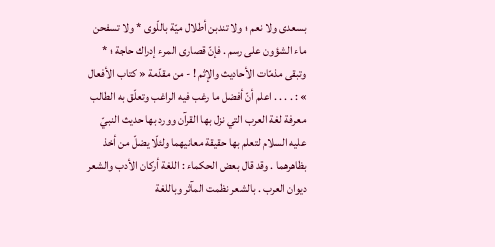بسعدى ولا نعم ؛ ولا تندبن أطلال ميّة باللّوى * ولا تسفحن ماء الشؤون على رسم . فإنّ قصارى المرء إدراك حاجة ؛ * وتبقى مذمّات الأحاديث والإثم ! - من مقدّمة « كتاب الأفعال » : . . . . اعلم أنّ أفضل ما رغب فيه الراغب وتعلّق به الطالب معرفة لغة العرب التي نزل بها القرآن وورد بها حديث النبيّ عليه السلام لتعلم بها حقيقة معانيهما ولئلّا يضلّ من أخذ بظاهرهما . وقد قال بعض الحكماء : اللغة أركان الأدب والشعر ديوان العرب . بالشعر نظمت المآثر وباللغة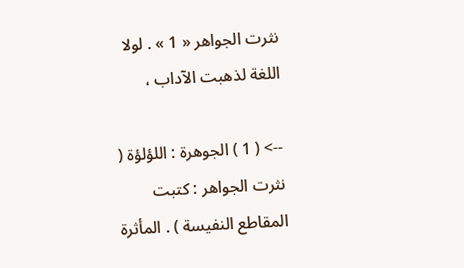نثرت الجواهر « 1 » . لولا اللغة لذهبت الآداب ،

--> ( 1 ) الجوهرة : اللؤلؤة ( نثرت الجواهر : كتبت المقاطع النفيسة ) . المأثرة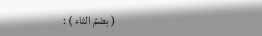( بضمّ الثاء ) :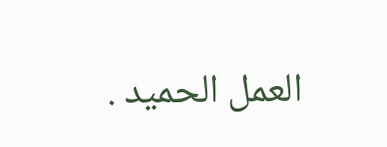العمل الحميد .